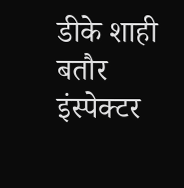डीके शाही बतौर इंस्पेक्टर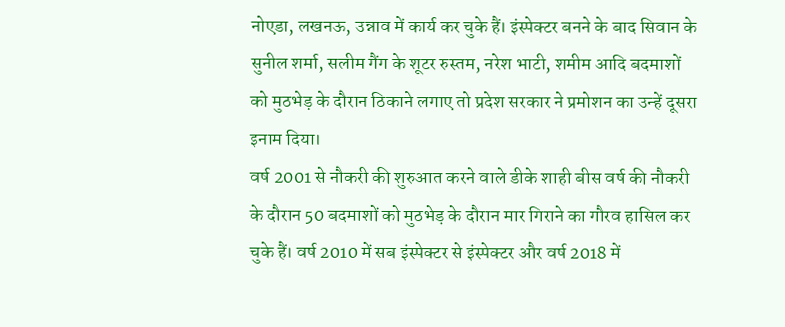नोएडा, लखनऊ, उन्नाव में कार्य कर चुके हैं। इंस्पेक्टर बनने के बाद सिवान के सुनील शर्मा, सलीम गैंग के शूटर रुस्तम, नरेश भाटी, शमीम आदि बदमाशों को मुठभेड़ के दौरान ठिकाने लगाए तो प्रदेश सरकार ने प्रमोशन का उन्हें दूसरा इनाम दिया।
वर्ष 2001 से नौकरी की शुरुआत करने वाले डीके शाही बीस वर्ष की नौकरी के दौरान 50 बदमाशों को मुठभेड़ के दौरान मार गिराने का गौरव हासिल कर चुके हैं। वर्ष 2010 में सब इंस्पेक्टर से इंस्पेक्टर और वर्ष 2018 में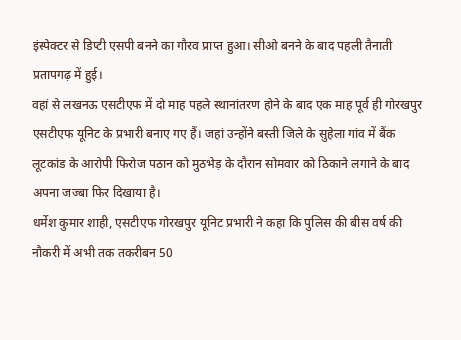इंस्पेक्टर से डिप्टी एसपी बनने का गौरव प्राप्त हुआ। सीओ बनने के बाद पहली तैनाती प्रतापगढ़ में हुई।
वहां से लखनऊ एसटीएफ में दो माह पहले स्थानांतरण होने के बाद एक माह पूर्व ही गोरखपुर एसटीएफ यूनिट के प्रभारी बनाए गए हैं। जहां उन्होंने बस्ती जिले के सुहेला गांव में बैंक लूटकांड के आरोपी फिरोज पठान को मुठभेड़ के दौरान सोमवार को ठिकाने लगाने के बाद अपना जज्बा फिर दिखाया है।
धर्मेश कुमार शाही, एसटीएफ गोरखपुर यूनिट प्रभारी ने कहा कि पुलिस की बीस वर्ष की नौकरी में अभी तक तकरीबन 50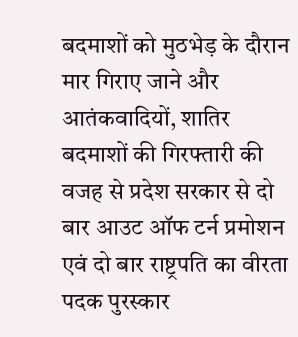बदमाशों को मुठभेड़ के दौरान मार गिराए जाने और आतंकवादियों, शातिर बदमाशों की गिरफ्तारी की वजह से प्रदेश सरकार से दो बार आउट ऑफ टर्न प्रमोशन एवं दो बार राष्ट्रपति का वीरता पदक पुरस्कार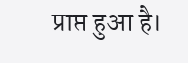प्राप्त हुआ है।